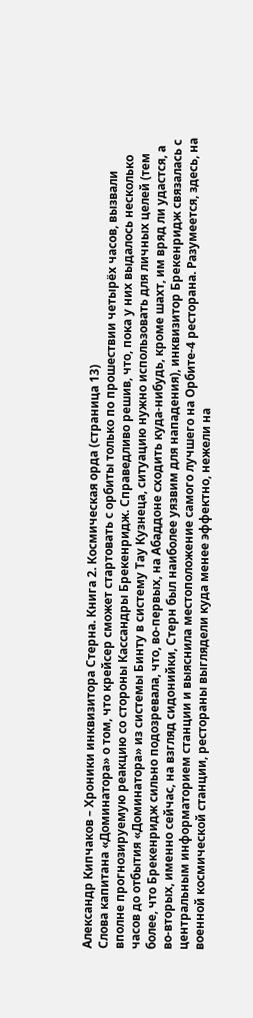Александр Кипчаков – Хроники инквизитора Стерна. Книга 2. Космическая орда (страница 13)
Слова капитана «Доминатора» о том, что крейсер сможет стартовать с орбиты только по прошествии четырёх часов, вызвали вполне прогнозируемую реакцию со стороны Кассандры Брекенридж. Справедливо решив, что, пока у них выдалось несколько часов до отбытия «Доминатора» из системы Бинту в систему Тау Кузнеца, ситуацию нужно использовать для личных целей (тем более, что Брекенридж сильно подозревала, что, во-первых, на Абаддоне сходить куда-нибудь, кроме шахт, им вряд ли удастся, а во-вторых, именно сейчас, на взгляд сидонийки, Стерн был наиболее уязвим для нападения), инквизитор Брекенридж связалась с центральным информаторием станции и выяснила местоположение самого лучшего на Орбите-4 ресторана. Разумеется, здесь, на военной космической станции, рестораны выглядели куда менее эффектно, нежели на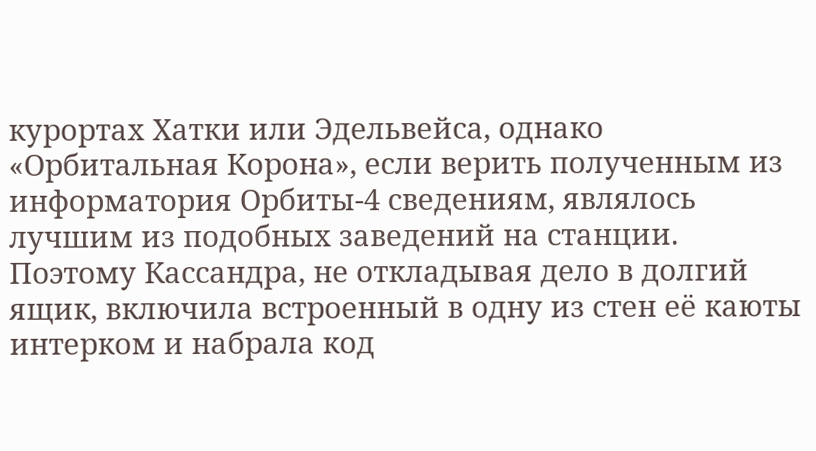курортах Хатки или Эдельвейса, однако «Орбитальная Корона», если верить полученным из информатория Орбиты-4 сведениям, являлось лучшим из подобных заведений на станции. Поэтому Кассандра, не откладывая дело в долгий ящик, включила встроенный в одну из стен её каюты интерком и набрала код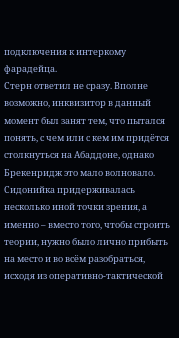подключения к интеркому фарадейца.
Стерн ответил не сразу. Вполне возможно, инквизитор в данный момент был занят тем, что пытался понять, с чем или с кем им придётся столкнуться на Абаддоне, однако Брекенридж это мало волновало. Сидонийка придерживалась несколько иной точки зрения, а именно – вместо того, чтобы строить теории, нужно было лично прибыть на место и во всём разобраться, исходя из оперативно-тактической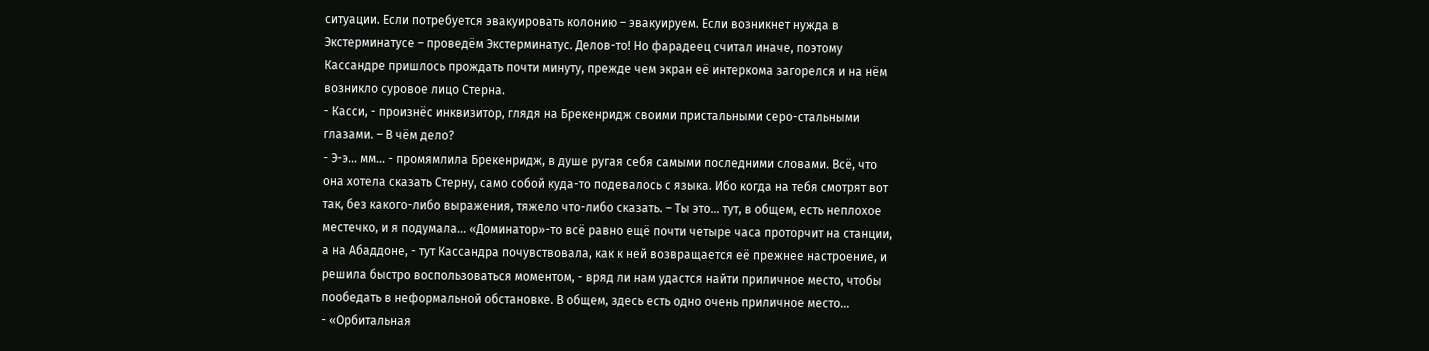ситуации. Если потребуется эвакуировать колонию – эвакуируем. Если возникнет нужда в Экстерминатусе – проведём Экстерминатус. Делов-то! Но фарадеец считал иначе, поэтому Кассандре пришлось прождать почти минуту, прежде чем экран её интеркома загорелся и на нём возникло суровое лицо Стерна.
- Касси, - произнёс инквизитор, глядя на Брекенридж своими пристальными серо-стальными глазами. – В чём дело?
- Э-э… мм… - промямлила Брекенридж, в душе ругая себя самыми последними словами. Всё, что она хотела сказать Стерну, само собой куда-то подевалось с языка. Ибо когда на тебя смотрят вот так, без какого-либо выражения, тяжело что-либо сказать. – Ты это… тут, в общем, есть неплохое местечко, и я подумала… «Доминатор»-то всё равно ещё почти четыре часа проторчит на станции, а на Абаддоне, - тут Кассандра почувствовала, как к ней возвращается её прежнее настроение, и решила быстро воспользоваться моментом, - вряд ли нам удастся найти приличное место, чтобы пообедать в неформальной обстановке. В общем, здесь есть одно очень приличное место…
- «Орбитальная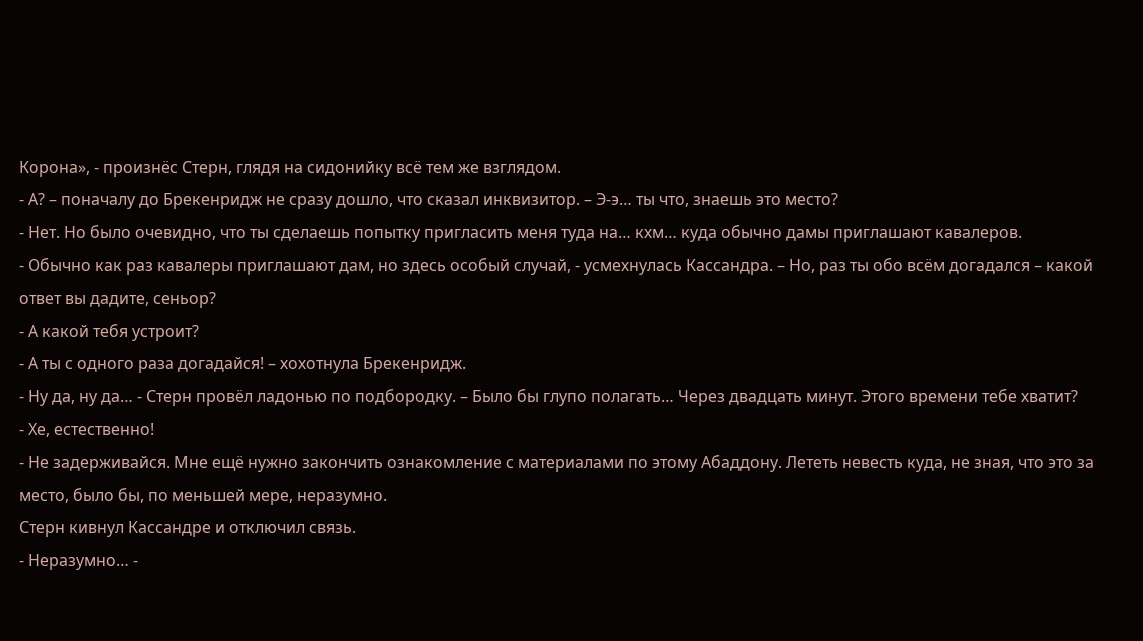Корона», - произнёс Стерн, глядя на сидонийку всё тем же взглядом.
- А? – поначалу до Брекенридж не сразу дошло, что сказал инквизитор. – Э-э… ты что, знаешь это место?
- Нет. Но было очевидно, что ты сделаешь попытку пригласить меня туда на… кхм… куда обычно дамы приглашают кавалеров.
- Обычно как раз кавалеры приглашают дам, но здесь особый случай, - усмехнулась Кассандра. – Но, раз ты обо всём догадался – какой ответ вы дадите, сеньор?
- А какой тебя устроит?
- А ты с одного раза догадайся! – хохотнула Брекенридж.
- Ну да, ну да… - Стерн провёл ладонью по подбородку. – Было бы глупо полагать… Через двадцать минут. Этого времени тебе хватит?
- Хе, естественно!
- Не задерживайся. Мне ещё нужно закончить ознакомление с материалами по этому Абаддону. Лететь невесть куда, не зная, что это за место, было бы, по меньшей мере, неразумно.
Стерн кивнул Кассандре и отключил связь.
- Неразумно… -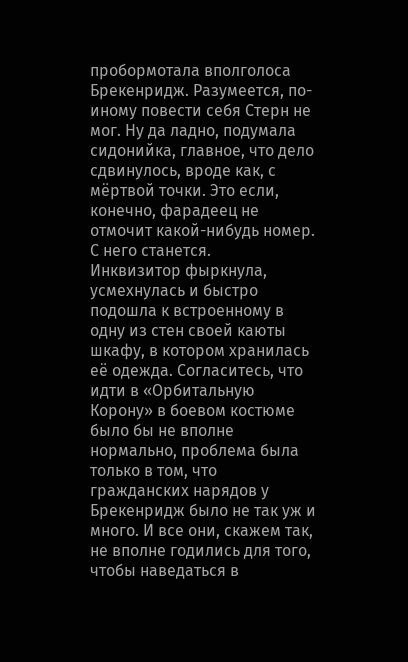пробормотала вполголоса Брекенридж. Разумеется, по-иному повести себя Стерн не мог. Ну да ладно, подумала сидонийка, главное, что дело сдвинулось, вроде как, с мёртвой точки. Это если, конечно, фарадеец не отмочит какой-нибудь номер. С него станется.
Инквизитор фыркнула, усмехнулась и быстро подошла к встроенному в одну из стен своей каюты шкафу, в котором хранилась её одежда. Согласитесь, что идти в «Орбитальную Корону» в боевом костюме было бы не вполне нормально, проблема была только в том, что гражданских нарядов у Брекенридж было не так уж и много. И все они, скажем так, не вполне годились для того, чтобы наведаться в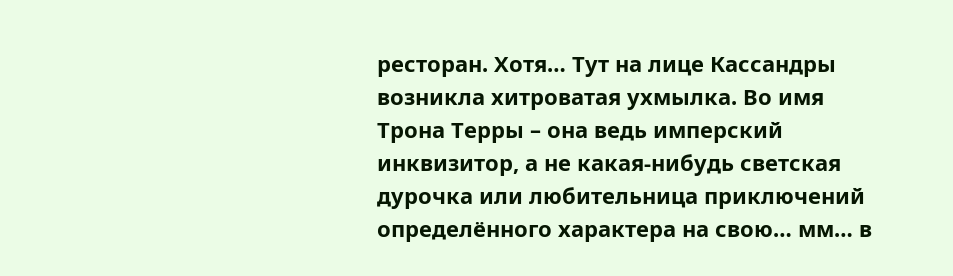ресторан. Хотя… Тут на лице Кассандры возникла хитроватая ухмылка. Во имя Трона Терры – она ведь имперский инквизитор, а не какая-нибудь светская дурочка или любительница приключений определённого характера на свою… мм… в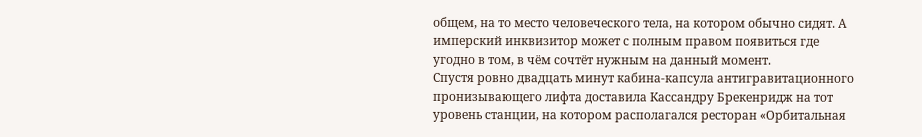общем, на то место человеческого тела, на котором обычно сидят. А имперский инквизитор может с полным правом появиться где угодно в том, в чём сочтёт нужным на данный момент.
Спустя ровно двадцать минут кабина-капсула антигравитационного пронизывающего лифта доставила Кассандру Брекенридж на тот уровень станции, на котором располагался ресторан «Орбитальная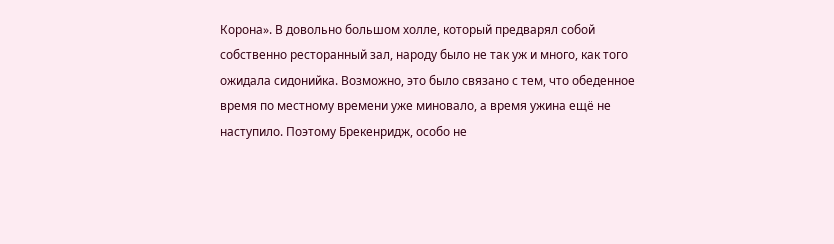Корона». В довольно большом холле, который предварял собой собственно ресторанный зал, народу было не так уж и много, как того ожидала сидонийка. Возможно, это было связано с тем, что обеденное время по местному времени уже миновало, а время ужина ещё не наступило. Поэтому Брекенридж, особо не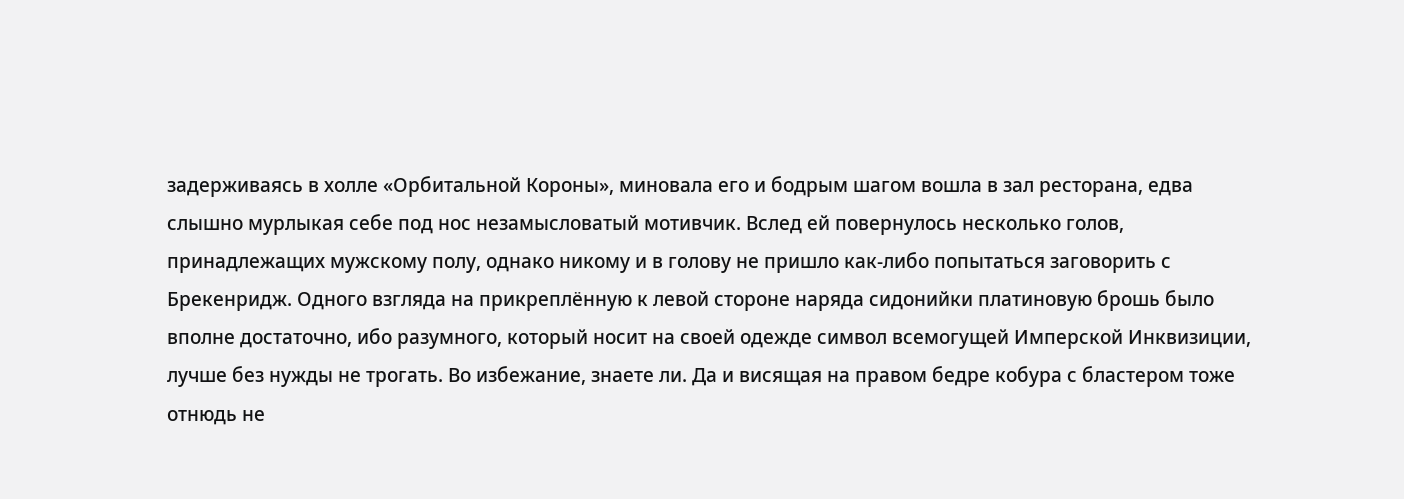задерживаясь в холле «Орбитальной Короны», миновала его и бодрым шагом вошла в зал ресторана, едва слышно мурлыкая себе под нос незамысловатый мотивчик. Вслед ей повернулось несколько голов, принадлежащих мужскому полу, однако никому и в голову не пришло как-либо попытаться заговорить с Брекенридж. Одного взгляда на прикреплённую к левой стороне наряда сидонийки платиновую брошь было вполне достаточно, ибо разумного, который носит на своей одежде символ всемогущей Имперской Инквизиции, лучше без нужды не трогать. Во избежание, знаете ли. Да и висящая на правом бедре кобура с бластером тоже отнюдь не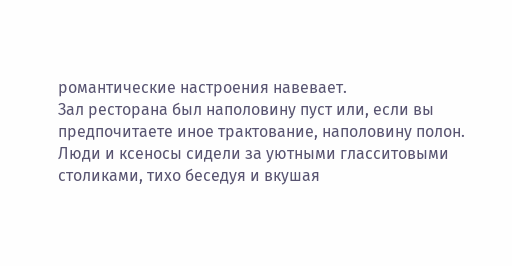романтические настроения навевает.
Зал ресторана был наполовину пуст или, если вы предпочитаете иное трактование, наполовину полон. Люди и ксеносы сидели за уютными гласситовыми столиками, тихо беседуя и вкушая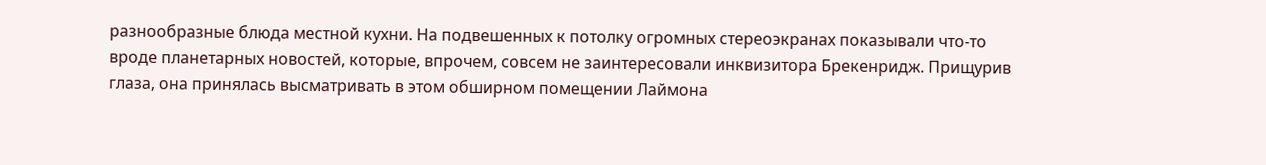разнообразные блюда местной кухни. На подвешенных к потолку огромных стереоэкранах показывали что-то вроде планетарных новостей, которые, впрочем, совсем не заинтересовали инквизитора Брекенридж. Прищурив глаза, она принялась высматривать в этом обширном помещении Лаймона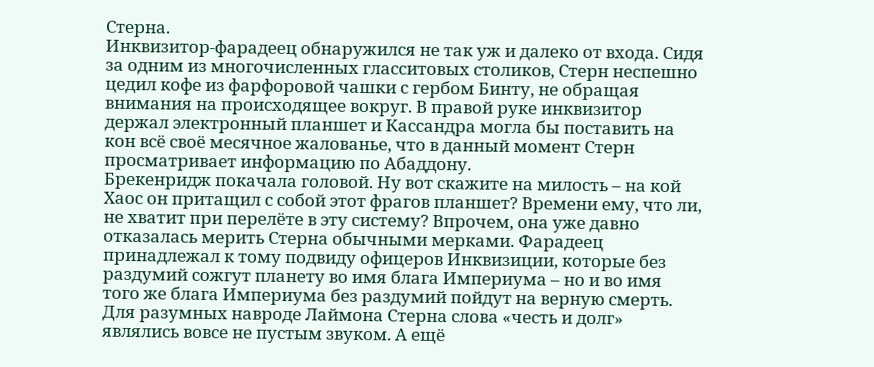Стерна.
Инквизитор-фарадеец обнаружился не так уж и далеко от входа. Сидя за одним из многочисленных гласситовых столиков, Стерн неспешно цедил кофе из фарфоровой чашки с гербом Бинту, не обращая внимания на происходящее вокруг. В правой руке инквизитор держал электронный планшет и Кассандра могла бы поставить на кон всё своё месячное жалованье, что в данный момент Стерн просматривает информацию по Абаддону.
Брекенридж покачала головой. Ну вот скажите на милость – на кой Хаос он притащил с собой этот фрагов планшет? Времени ему, что ли, не хватит при перелёте в эту систему? Впрочем, она уже давно отказалась мерить Стерна обычными мерками. Фарадеец принадлежал к тому подвиду офицеров Инквизиции, которые без раздумий сожгут планету во имя блага Империума – но и во имя того же блага Империума без раздумий пойдут на верную смерть. Для разумных навроде Лаймона Стерна слова «честь и долг» являлись вовсе не пустым звуком. А ещё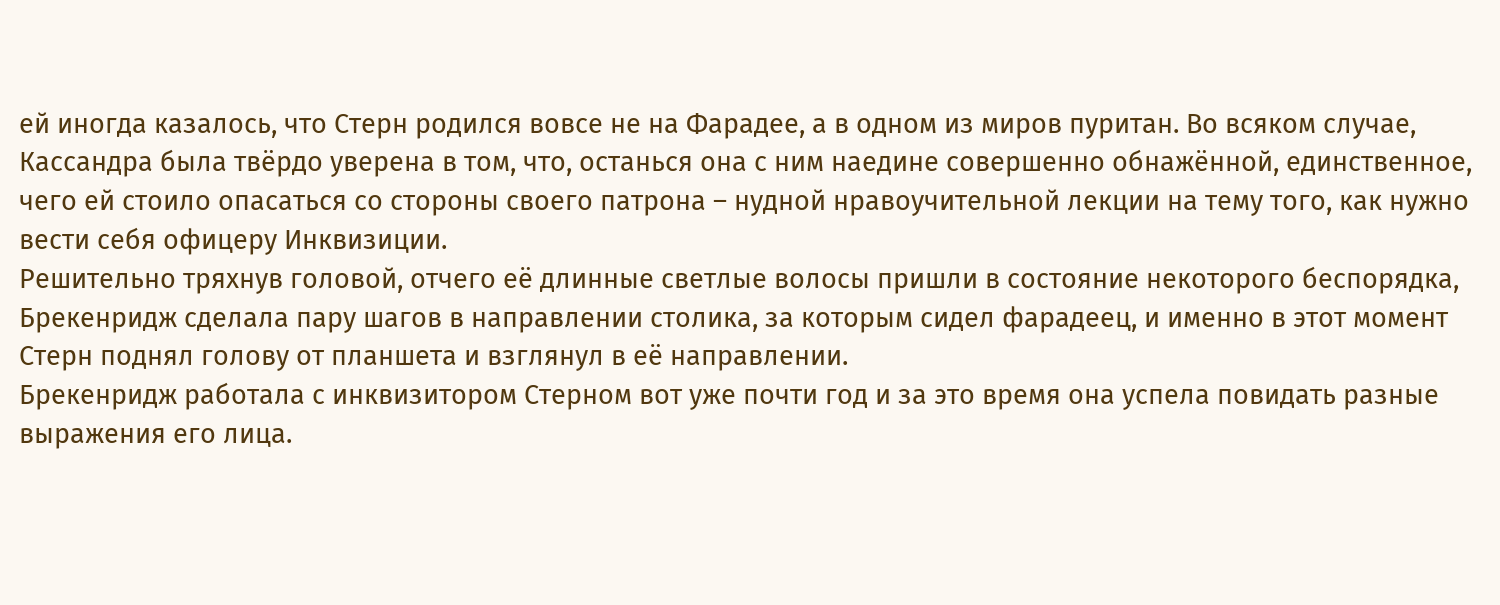ей иногда казалось, что Стерн родился вовсе не на Фарадее, а в одном из миров пуритан. Во всяком случае, Кассандра была твёрдо уверена в том, что, останься она с ним наедине совершенно обнажённой, единственное, чего ей стоило опасаться со стороны своего патрона – нудной нравоучительной лекции на тему того, как нужно вести себя офицеру Инквизиции.
Решительно тряхнув головой, отчего её длинные светлые волосы пришли в состояние некоторого беспорядка, Брекенридж сделала пару шагов в направлении столика, за которым сидел фарадеец, и именно в этот момент Стерн поднял голову от планшета и взглянул в её направлении.
Брекенридж работала с инквизитором Стерном вот уже почти год и за это время она успела повидать разные выражения его лица.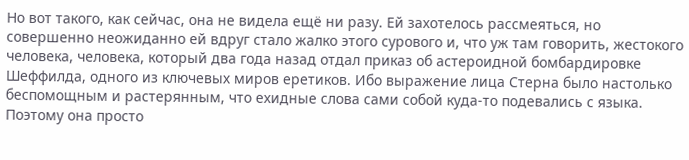Но вот такого, как сейчас, она не видела ещё ни разу. Ей захотелось рассмеяться, но совершенно неожиданно ей вдруг стало жалко этого сурового и, что уж там говорить, жестокого человека, человека, который два года назад отдал приказ об астероидной бомбардировке Шеффилда, одного из ключевых миров еретиков. Ибо выражение лица Стерна было настолько беспомощным и растерянным, что ехидные слова сами собой куда-то подевались с языка. Поэтому она просто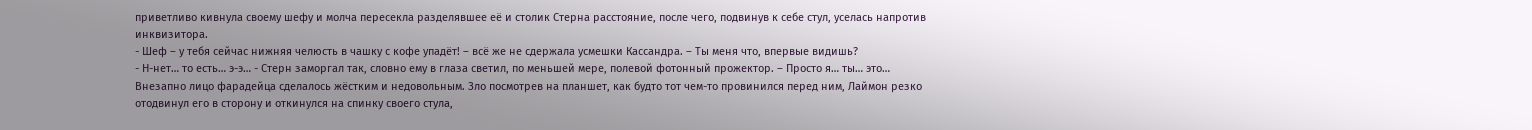приветливо кивнула своему шефу и молча пересекла разделявшее её и столик Стерна расстояние, после чего, подвинув к себе стул, уселась напротив инквизитора.
- Шеф – у тебя сейчас нижняя челюсть в чашку с кофе упадёт! – всё же не сдержала усмешки Кассандра. – Ты меня что, впервые видишь?
- Н-нет… то есть… э-э… - Стерн заморгал так, словно ему в глаза светил, по меньшей мере, полевой фотонный прожектор. – Просто я… ты… это…
Внезапно лицо фарадейца сделалось жёстким и недовольным. Зло посмотрев на планшет, как будто тот чем-то провинился перед ним, Лаймон резко отодвинул его в сторону и откинулся на спинку своего стула,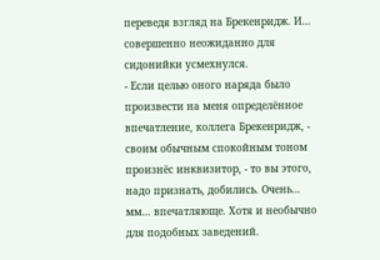переведя взгляд на Брекенридж. И… совершенно неожиданно для сидонийки усмехнулся.
- Если целью оного наряда было произвести на меня определённое впечатление, коллега Брекенридж, - своим обычным спокойным тоном произнёс инквизитор, - то вы этого, надо признать, добились. Очень… мм… впечатляюще. Хотя и необычно для подобных заведений.